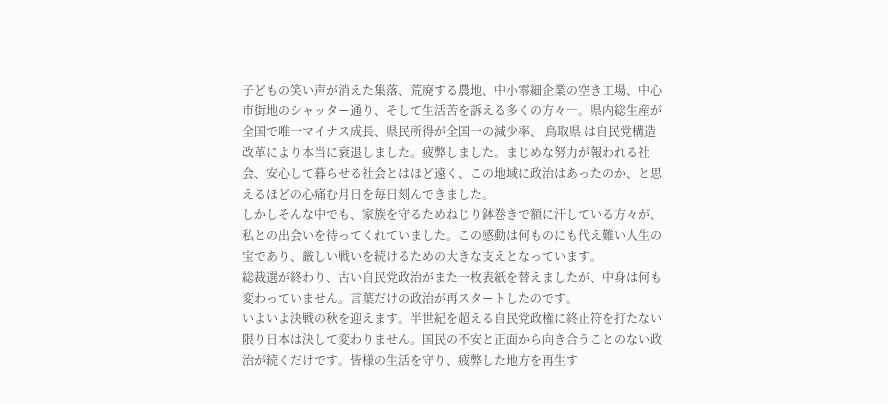子どもの笑い声が消えた集落、荒廃する農地、中小零細企業の空き工場、中心市街地のシャッター通り、そして生活苦を訴える多くの方々―。県内総生産が全国で唯一マイナス成長、県民所得が全国一の減少率、 鳥取県 は自民党構造改革により本当に衰退しました。疲弊しました。まじめな努力が報われる社会、安心して暮らせる社会とはほど遠く、この地域に政治はあったのか、と思えるほどの心痛む月日を毎日刻んできました。
しかしそんな中でも、家族を守るためねじり鉢巻きで額に汗している方々が、私との出会いを待ってくれていました。この感動は何ものにも代え難い人生の宝であり、厳しい戦いを続けるための大きな支えとなっています。
総裁選が終わり、古い自民党政治がまた一枚表紙を替えましたが、中身は何も変わっていません。言葉だけの政治が再スタートしたのです。
いよいよ決戦の秋を迎えます。半世紀を超える自民党政権に終止符を打たない限り日本は決して変わりません。国民の不安と正面から向き合うことのない政治が続くだけです。皆様の生活を守り、疲弊した地方を再生す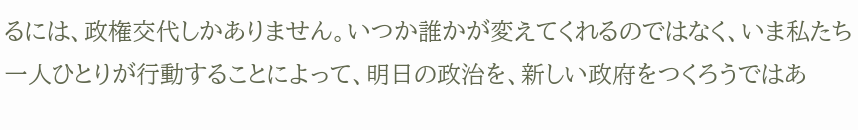るには、政権交代しかありません。いつか誰かが変えてくれるのではなく、いま私たち一人ひとりが行動することによって、明日の政治を、新しい政府をつくろうではあ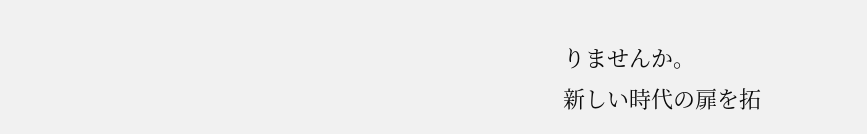りませんか。
新しい時代の扉を拓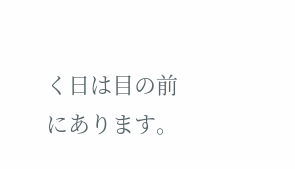く日は目の前にあります。